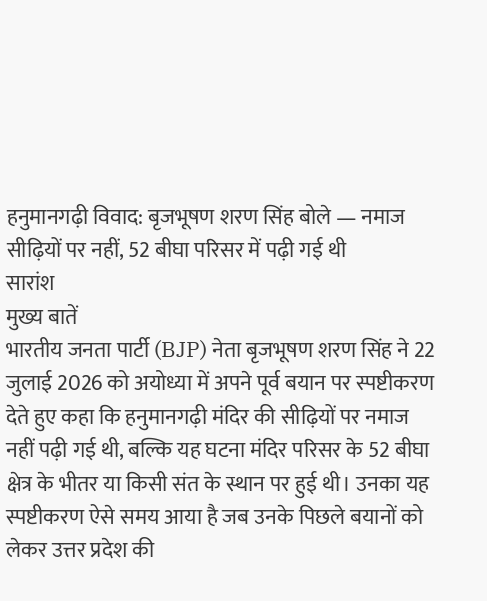हनुमानगढ़ी विवाद: बृजभूषण शरण सिंह बोले — नमाज सीढ़ियों पर नहीं, 52 बीघा परिसर में पढ़ी गई थी
सारांश
मुख्य बातें
भारतीय जनता पार्टी (BJP) नेता बृजभूषण शरण सिंह ने 22 जुलाई 2026 को अयोध्या में अपने पूर्व बयान पर स्पष्टीकरण देते हुए कहा कि हनुमानगढ़ी मंदिर की सीढ़ियों पर नमाज नहीं पढ़ी गई थी, बल्कि यह घटना मंदिर परिसर के 52 बीघा क्षेत्र के भीतर या किसी संत के स्थान पर हुई थी। उनका यह स्पष्टीकरण ऐसे समय आया है जब उनके पिछले बयानों को लेकर उत्तर प्रदेश की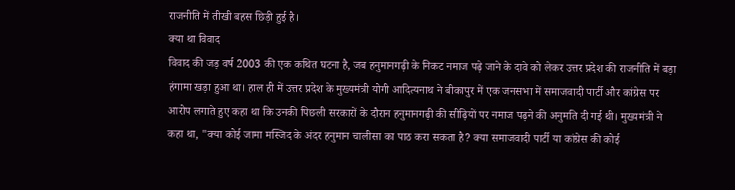राजनीति में तीखी बहस छिड़ी हुई है।
क्या था विवाद
विवाद की जड़ वर्ष 2003 की एक कथित घटना है, जब हनुमानगढ़ी के निकट नमाज पढ़े जाने के दावे को लेकर उत्तर प्रदेश की राजनीति में बड़ा हंगामा खड़ा हुआ था। हाल ही में उत्तर प्रदेश के मुख्यमंत्री योगी आदित्यनाथ ने बीकापुर में एक जनसभा में समाजवादी पार्टी और कांग्रेस पर आरोप लगाते हुए कहा था कि उनकी पिछली सरकारों के दौरान हनुमानगढ़ी की सीढ़ियों पर नमाज पढ़ने की अनुमति दी गई थी। मुख्यमंत्री ने कहा था, "क्या कोई जामा मस्जिद के अंदर हनुमान चालीसा का पाठ करा सकता है? क्या समाजवादी पार्टी या कांग्रेस की कोई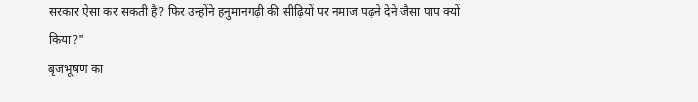सरकार ऐसा कर सकती है? फिर उन्होंने हनुमानगढ़ी की सीढ़ियों पर नमाज पढ़ने देने जैसा पाप क्यों किया?"
बृजभूषण का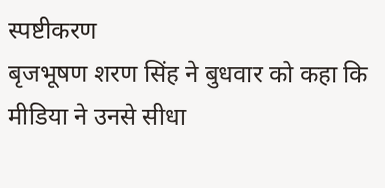स्पष्टीकरण
बृजभूषण शरण सिंह ने बुधवार को कहा कि मीडिया ने उनसे सीधा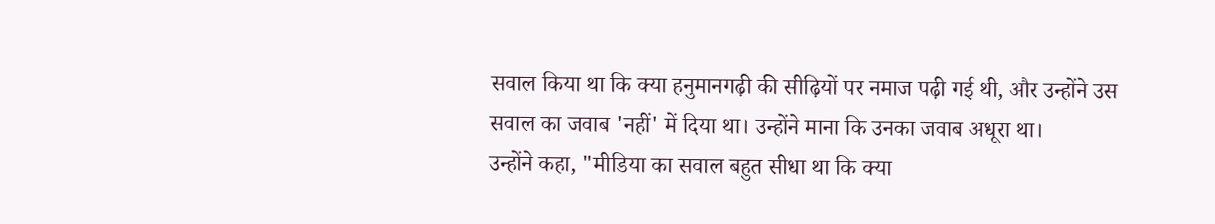सवाल किया था कि क्या हनुमानगढ़ी की सीढ़ियों पर नमाज पढ़ी गई थी, और उन्होंने उस सवाल का जवाब 'नहीं' में दिया था। उन्होंने माना कि उनका जवाब अधूरा था।
उन्होंने कहा, "मीडिया का सवाल बहुत सीधा था कि क्या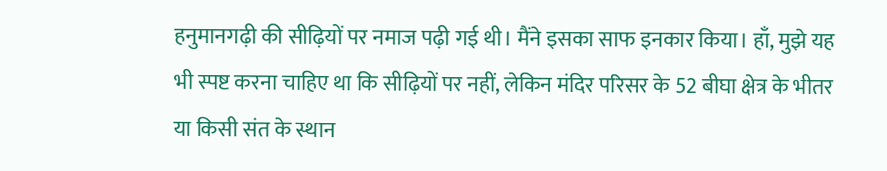हनुमानगढ़ी की सीढ़ियों पर नमाज पढ़ी गई थी। मैंने इसका साफ इनकार किया। हाँ, मुझे यह भी स्पष्ट करना चाहिए था कि सीढ़ियों पर नहीं, लेकिन मंदिर परिसर के 52 बीघा क्षेत्र के भीतर या किसी संत के स्थान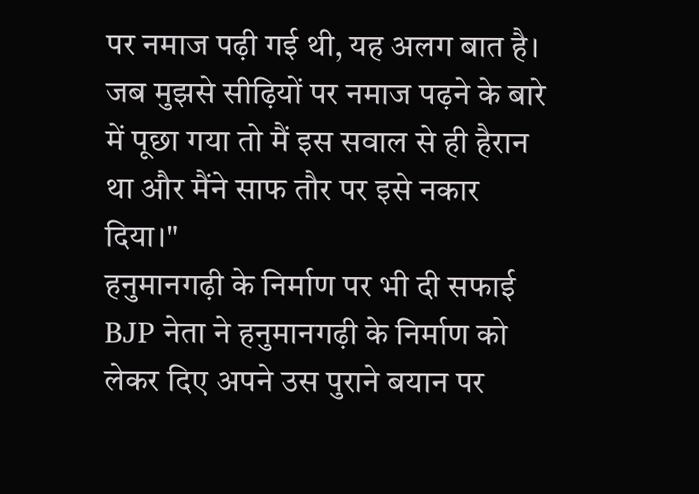पर नमाज पढ़ी गई थी, यह अलग बात है। जब मुझसे सीढ़ियों पर नमाज पढ़ने के बारे में पूछा गया तो मैं इस सवाल से ही हैरान था और मैंने साफ तौर पर इसे नकार दिया।"
हनुमानगढ़ी के निर्माण पर भी दी सफाई
BJP नेता ने हनुमानगढ़ी के निर्माण को लेकर दिए अपने उस पुराने बयान पर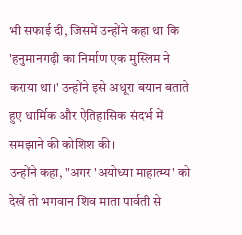भी सफाई दी, जिसमें उन्होंने कहा था कि 'हनुमानगढ़ी का निर्माण एक मुस्लिम ने कराया था।' उन्होंने इसे अधूरा बयान बताते हुए धार्मिक और ऐतिहासिक संदर्भ में समझाने की कोशिश की।
उन्होंने कहा, "अगर 'अयोध्या माहात्म्य' को देखें तो भगवान शिव माता पार्वती से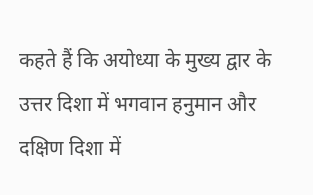कहते हैं कि अयोध्या के मुख्य द्वार के उत्तर दिशा में भगवान हनुमान और दक्षिण दिशा में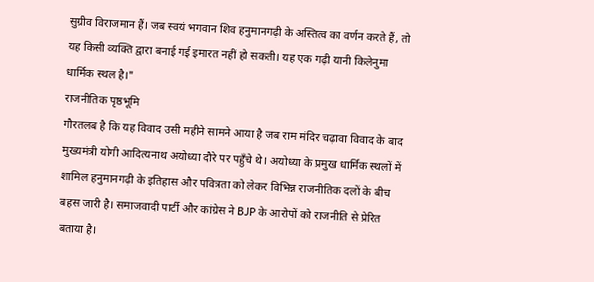सुग्रीव विराजमान हैं। जब स्वयं भगवान शिव हनुमानगढ़ी के अस्तित्व का वर्णन करते हैं, तो यह किसी व्यक्ति द्वारा बनाई गई इमारत नहीं हो सकती। यह एक गढ़ी यानी किलेनुमा धार्मिक स्थल है।"
राजनीतिक पृष्ठभूमि
गौरतलब है कि यह विवाद उसी महीने सामने आया है जब राम मंदिर चढ़ावा विवाद के बाद मुख्यमंत्री योगी आदित्यनाथ अयोध्या दौरे पर पहुँचे थे। अयोध्या के प्रमुख धार्मिक स्थलों में शामिल हनुमानगढ़ी के इतिहास और पवित्रता को लेकर विभिन्न राजनीतिक दलों के बीच बहस जारी है। समाजवादी पार्टी और कांग्रेस ने BJP के आरोपों को राजनीति से प्रेरित बताया है।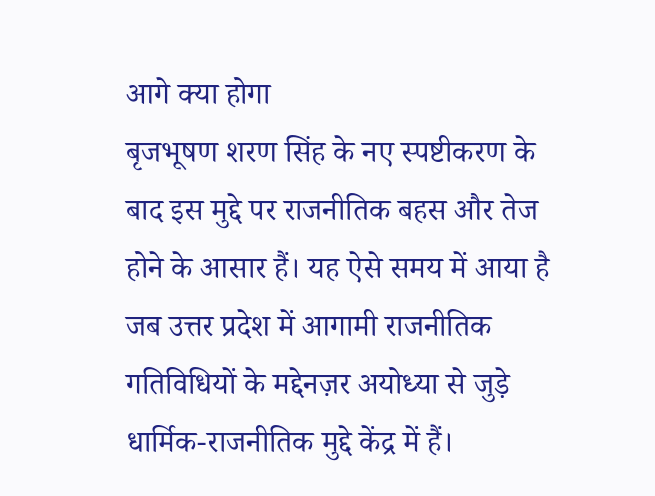आगे क्या होगा
बृजभूषण शरण सिंह के नए स्पष्टीकरण के बाद इस मुद्दे पर राजनीतिक बहस और तेज होने के आसार हैं। यह ऐसे समय में आया है जब उत्तर प्रदेश में आगामी राजनीतिक गतिविधियों के मद्देनज़र अयोध्या से जुड़े धार्मिक-राजनीतिक मुद्दे केंद्र में हैं।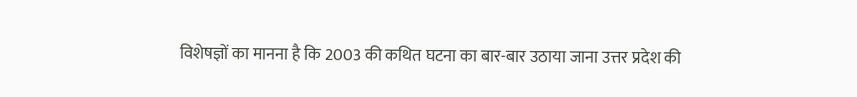विशेषज्ञों का मानना है कि 2003 की कथित घटना का बार-बार उठाया जाना उत्तर प्रदेश की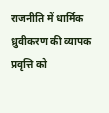राजनीति में धार्मिक ध्रुवीकरण की व्यापक प्रवृत्ति को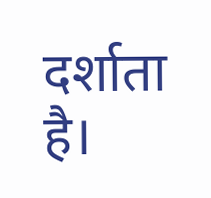दर्शाता है।